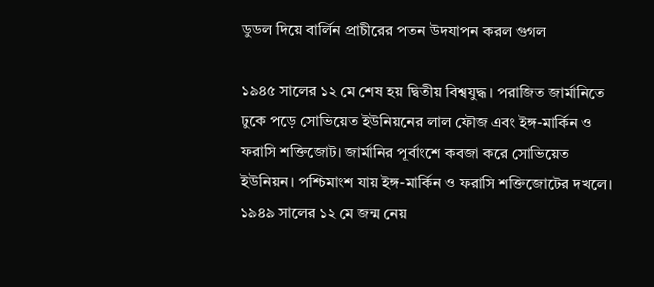ডুডল দিয়ে বার্লিন প্রাচীরের পতন উদযাপন করল গুগল

১৯৪৫ সালের ১২ মে শেষ হয় দ্বিতীয় বিশ্বযুদ্ধ। পরাজিত জার্মানিতে ঢুকে পড়ে সোভিয়েত ইউনিয়নের লাল ফৌজ এবং ইঙ্গ-মার্কিন ও ফরাসি শক্তিজোট। জার্মানির পূর্বাংশে কবজা করে সোভিয়েত ইউনিয়ন। পশ্চিমাংশ যায় ইঙ্গ-মার্কিন ও ফরাসি শক্তিজোটের দখলে। ১৯৪৯ সালের ১২ মে জন্ম নেয়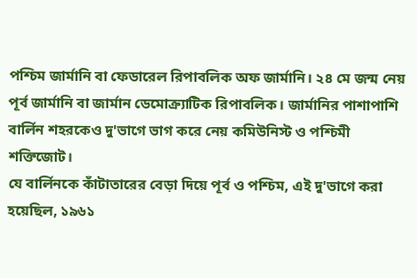পশ্চিম জার্মানি বা ফেডারেল রিপাবলিক অফ জার্মানি। ২৪ মে জন্ম নেয় পূর্ব জার্মানি বা জার্মান ডেমোক্র্যাটিক রিপাবলিক। জার্মানির পাশাপাশি বার্লিন শহরকেও দু'ভাগে ভাগ করে নেয় কমিউনিস্ট ও পশ্চিমী শক্তিজোট।
যে বার্লিনকে কাঁটাতারের বেড়া দিয়ে পূর্ব ও পশ্চিম, এই দু'ভাগে করা হয়েছিল, ১৯৬১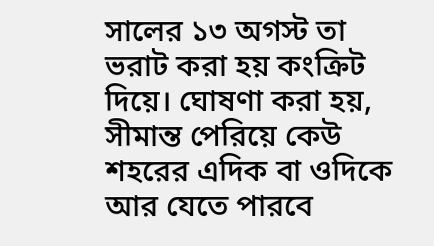সালের ১৩ অগস্ট তা ভরাট করা হয় কংক্রিট দিয়ে। ঘোষণা করা হয়, সীমান্ত পেরিয়ে কেউ শহরের এদিক বা ওদিকে আর যেতে পারবে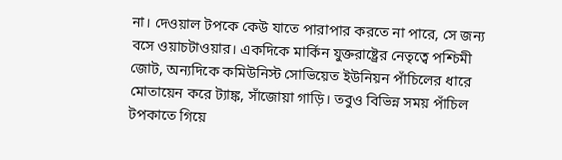না। দেওয়াল টপকে কেউ যাতে পারাপার করতে না পারে, সে জন্য বসে ওয়াচটাওয়ার। একদিকে মার্কিন যুক্তরাষ্ট্রের নেতৃত্বে পশ্চিমী জোট, অন্যদিকে কমিউনিস্ট সোভিয়েত ইউনিয়ন পাঁচিলের ধারে মোতায়েন করে ট্যাঙ্ক, সাঁজোয়া গাড়ি। তবুও বিভিন্ন সময় পাঁচিল টপকাতে গিয়ে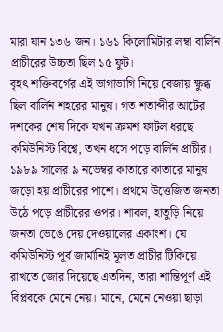মারা যান ১৩৬ জন। ১৬১ কিলোমিটার লম্বা বার্লিন প্রাচীরের উচ্চতা ছিল ১৫ ফুট।
বৃহৎ শক্তিবর্গের এই ভাগাভাগি নিয়ে বেজায় ক্ষুব্ধ ছিল বার্লিন শহরের মানুষ। গত শতাব্দীর আটের দশকের শেষ দিকে যখন ক্রমশ ফাটল ধরছে কমিউনিস্ট বিশ্বে, তখন ধসে পড়ে বার্লিন প্রাচীর। ১৯৮৯ সালের ৯ নভেম্বর কাতারে কাতারে মানুষ জড়ো হয় প্রাচীরের পাশে। প্রথমে উত্তেজিত জনতা উঠে পড়ে প্রাচীরের ওপর। শাবল, হাতুড়ি নিয়ে জনতা ভেঙে দেয় দেওয়ালের একাংশ। যে কমিউনিস্ট পূর্ব জার্মানিই মূলত প্রাচীর টিকিয়ে রাখতে জোর দিয়েছে এতদিন, তারা শান্তিপূর্ণ এই বিপ্লবকে মেনে নেয়। মানে, মেনে নেওয়া ছাড়া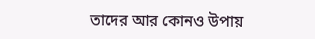তাদের আর কোনও উপায়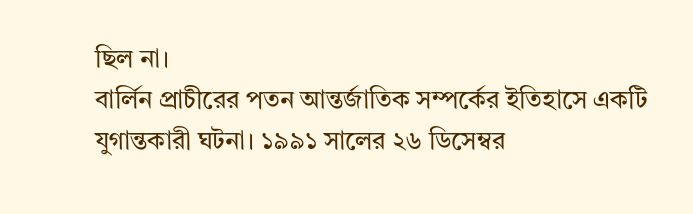ছিল না।
বার্লিন প্রাচীরের পতন আন্তর্জাতিক সম্পর্কের ইতিহাসে একটি যুগান্তকারী ঘটনা। ১৯৯১ সালের ২৬ ডিসেম্বর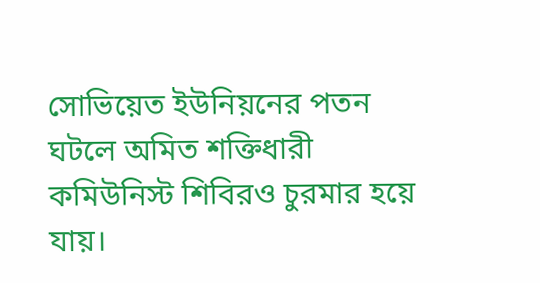সোভিয়েত ইউনিয়নের পতন ঘটলে অমিত শক্তিধারী কমিউনিস্ট শিবিরও চুরমার হয়ে যায়।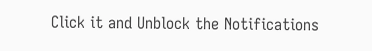Click it and Unblock the Notifications